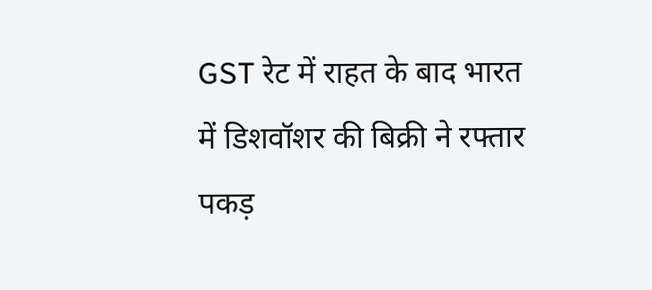GST रेट में राहत के बाद भारत में डिशवॉशर की बिक्री ने रफ्तार पकड़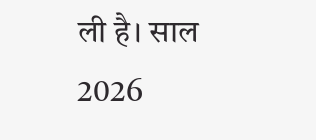ली है। साल 2026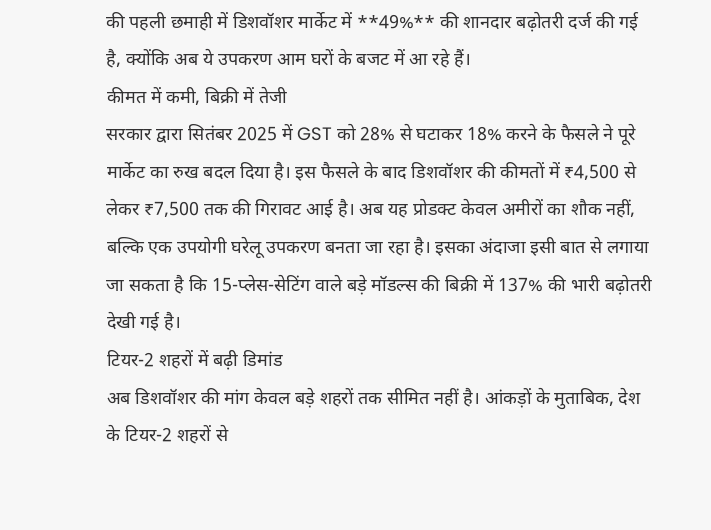की पहली छमाही में डिशवॉशर मार्केट में **49%** की शानदार बढ़ोतरी दर्ज की गई है, क्योंकि अब ये उपकरण आम घरों के बजट में आ रहे हैं।
कीमत में कमी, बिक्री में तेजी
सरकार द्वारा सितंबर 2025 में GST को 28% से घटाकर 18% करने के फैसले ने पूरे मार्केट का रुख बदल दिया है। इस फैसले के बाद डिशवॉशर की कीमतों में ₹4,500 से लेकर ₹7,500 तक की गिरावट आई है। अब यह प्रोडक्ट केवल अमीरों का शौक नहीं, बल्कि एक उपयोगी घरेलू उपकरण बनता जा रहा है। इसका अंदाजा इसी बात से लगाया जा सकता है कि 15-प्लेस-सेटिंग वाले बड़े मॉडल्स की बिक्री में 137% की भारी बढ़ोतरी देखी गई है।
टियर-2 शहरों में बढ़ी डिमांड
अब डिशवॉशर की मांग केवल बड़े शहरों तक सीमित नहीं है। आंकड़ों के मुताबिक, देश के टियर-2 शहरों से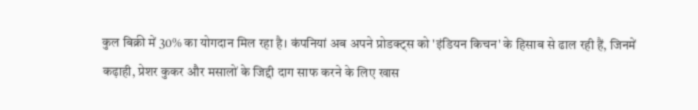कुल बिक्री में 30% का योगदान मिल रहा है। कंपनियां अब अपने प्रोडक्ट्स को 'इंडियन किचन' के हिसाब से ढाल रही हैं, जिनमें कढ़ाही, प्रेशर कुकर और मसालों के जिद्दी दाग साफ करने के लिए खास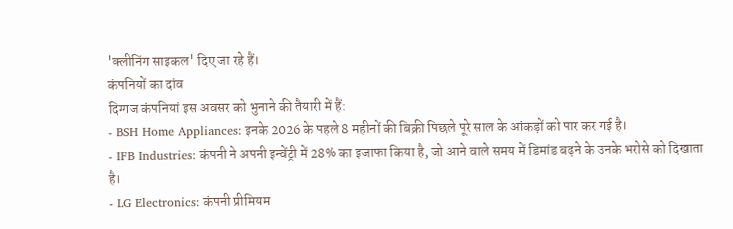'क्लीनिंग साइकल' दिए जा रहे हैं।
कंपनियों का दांव
दिग्गज कंपनियां इस अवसर को भुनाने की तैयारी में हैं:
- BSH Home Appliances: इनके 2026 के पहले 8 महीनों की बिक्री पिछले पूरे साल के आंकड़ों को पार कर गई है।
- IFB Industries: कंपनी ने अपनी इन्वेंट्री में 28% का इजाफा किया है, जो आने वाले समय में डिमांड बढ़ने के उनके भरोसे को दिखाता है।
- LG Electronics: कंपनी प्रीमियम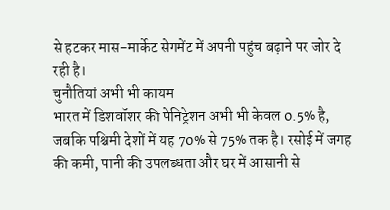से हटकर मास-मार्केट सेगमेंट में अपनी पहुंच बढ़ाने पर जोर दे रही है।
चुनौतियां अभी भी कायम
भारत में डिशवॉशर की पेनिट्रेशन अभी भी केवल 0.5% है, जबकि पश्चिमी देशों में यह 70% से 75% तक है। रसोई में जगह की कमी, पानी की उपलब्धता और घर में आसानी से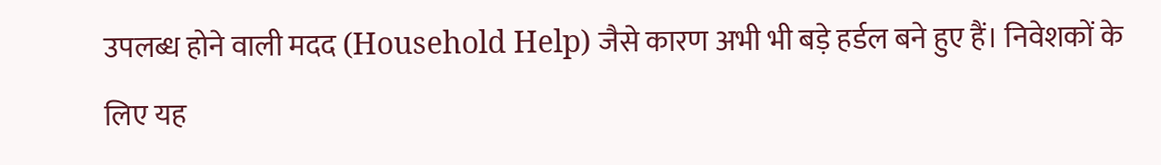उपलब्ध होने वाली मदद (Household Help) जैसे कारण अभी भी बड़े हर्डल बने हुए हैं। निवेशकों के लिए यह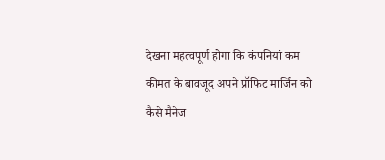देखना महत्वपूर्ण होगा कि कंपनियां कम कीमत के बावजूद अपने प्रॉफिट मार्जिन को कैसे मैनेज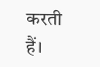करती हैं।